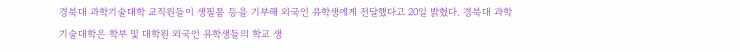경북대 과학기술대학 교직원들이 생필품 등을 기부해 외국인 유학생에게 전달했다고 20일 밝혔다. 경북대 과학기술대학은 학부 및 대학원 외국인 유학생들의 학교 생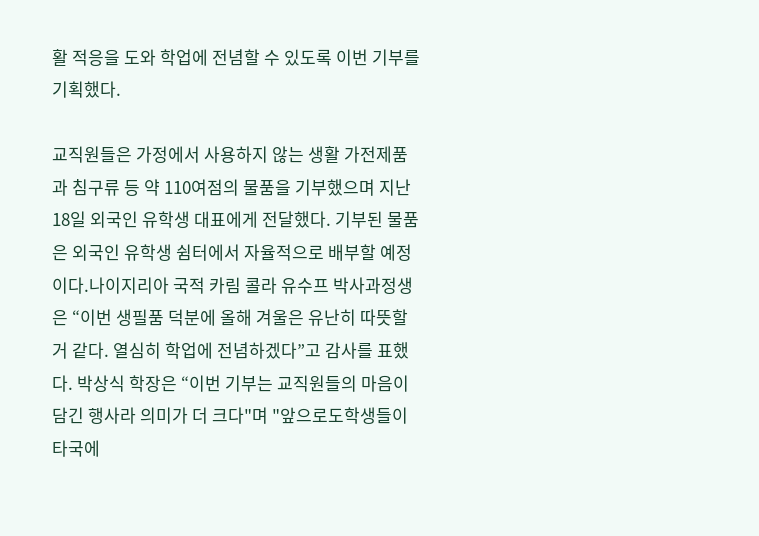활 적응을 도와 학업에 전념할 수 있도록 이번 기부를 기획했다.

교직원들은 가정에서 사용하지 않는 생활 가전제품과 침구류 등 약 110여점의 물품을 기부했으며 지난 18일 외국인 유학생 대표에게 전달했다. 기부된 물품은 외국인 유학생 쉼터에서 자율적으로 배부할 예정이다.나이지리아 국적 카림 콜라 유수프 박사과정생은 “이번 생필품 덕분에 올해 겨울은 유난히 따뜻할 거 같다. 열심히 학업에 전념하겠다”고 감사를 표했다. 박상식 학장은 “이번 기부는 교직원들의 마음이 담긴 행사라 의미가 더 크다"며 "앞으로도학생들이 타국에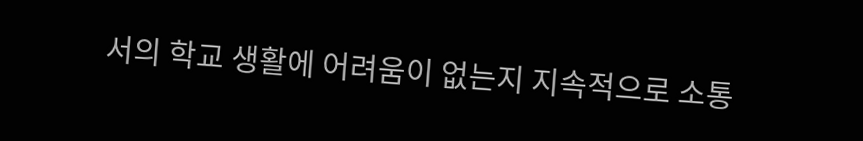서의 학교 생활에 어려움이 없는지 지속적으로 소통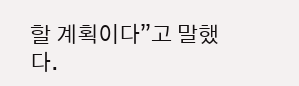할 계획이다”고 말했다.